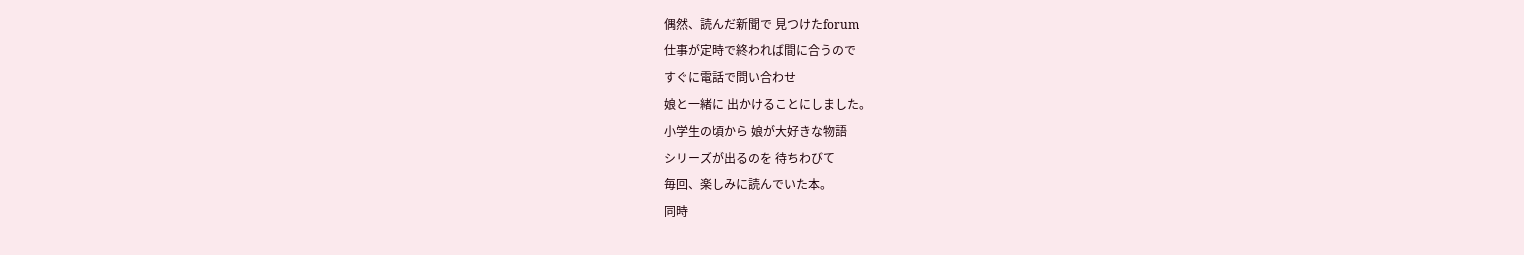偶然、読んだ新聞で 見つけたforum
仕事が定時で終われば間に合うので
すぐに電話で問い合わせ
娘と一緒に 出かけることにしました。
小学生の頃から 娘が大好きな物語
シリーズが出るのを 待ちわびて
毎回、楽しみに読んでいた本。
同時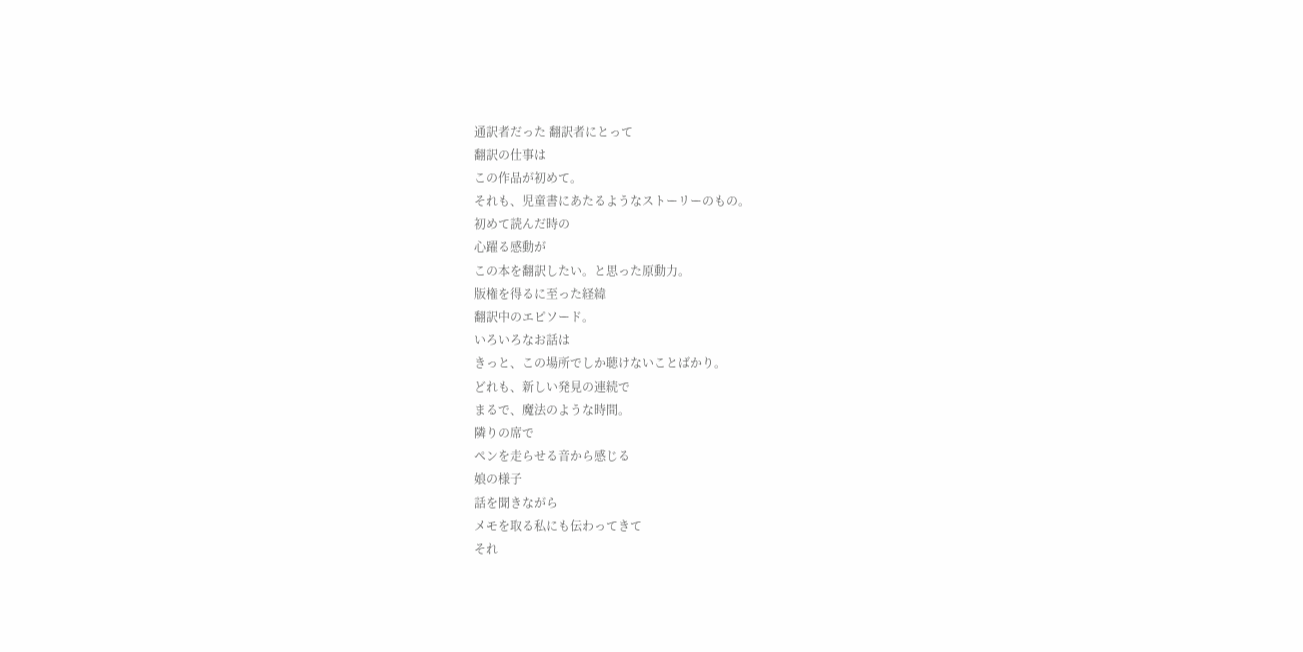通訳者だった 翻訳者にとって
翻訳の仕事は
この作品が初めて。
それも、児童書にあたるようなストーリーのもの。
初めて読んだ時の
心躍る感動が
この本を翻訳したい。と思った原動力。
版権を得るに至った経緯
翻訳中のエピソード。
いろいろなお話は
きっと、この場所でしか聴けないことばかり。
どれも、新しい発見の連続で
まるで、魔法のような時間。
隣りの席で
ペンを走らせる音から感じる
娘の様子
話を聞きながら
メモを取る私にも伝わってきて
それ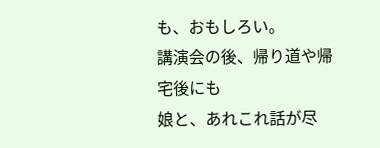も、おもしろい。
講演会の後、帰り道や帰宅後にも
娘と、あれこれ話が尽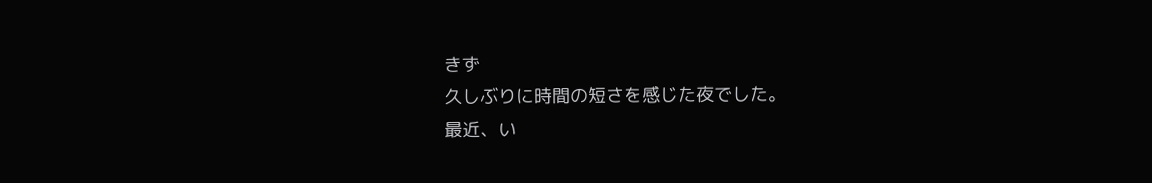きず
久しぶりに時間の短さを感じた夜でした。
最近、い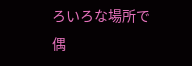ろいろな場所で
偶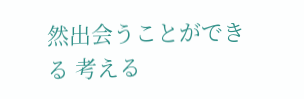然出会うことができる 考える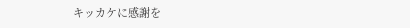キッカケに感謝を